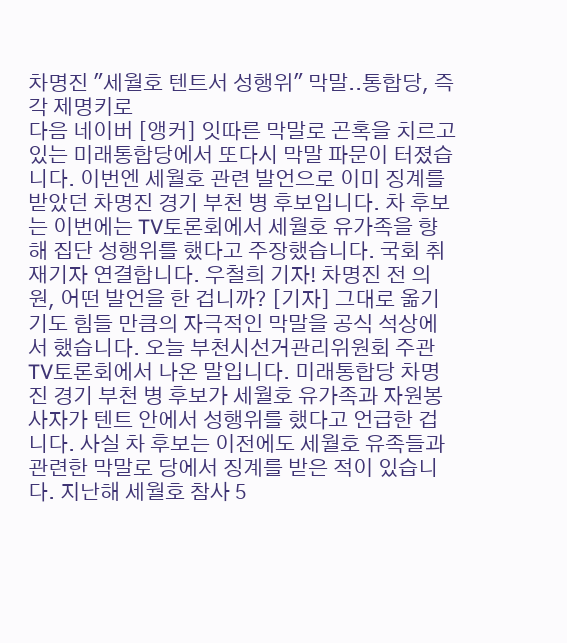차명진 "세월호 텐트서 성행위" 막말..통합당, 즉각 제명키로
다음 네이버 [앵커] 잇따른 막말로 곤혹을 치르고 있는 미래통합당에서 또다시 막말 파문이 터졌습니다. 이번엔 세월호 관련 발언으로 이미 징계를 받았던 차명진 경기 부천 병 후보입니다. 차 후보는 이번에는 TV토론회에서 세월호 유가족을 향해 집단 성행위를 했다고 주장했습니다. 국회 취재기자 연결합니다. 우철희 기자! 차명진 전 의원, 어떤 발언을 한 겁니까? [기자] 그대로 옮기기도 힘들 만큼의 자극적인 막말을 공식 석상에서 했습니다. 오늘 부천시선거관리위원회 주관 TV토론회에서 나온 말입니다. 미래통합당 차명진 경기 부천 병 후보가 세월호 유가족과 자원봉사자가 텐트 안에서 성행위를 했다고 언급한 겁니다. 사실 차 후보는 이전에도 세월호 유족들과 관련한 막말로 당에서 징계를 받은 적이 있습니다. 지난해 세월호 참사 5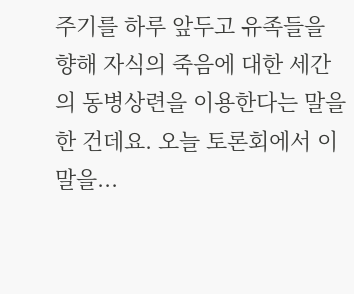주기를 하루 앞두고 유족들을 향해 자식의 죽음에 대한 세간의 동병상련을 이용한다는 말을 한 건데요. 오늘 토론회에서 이 말을...